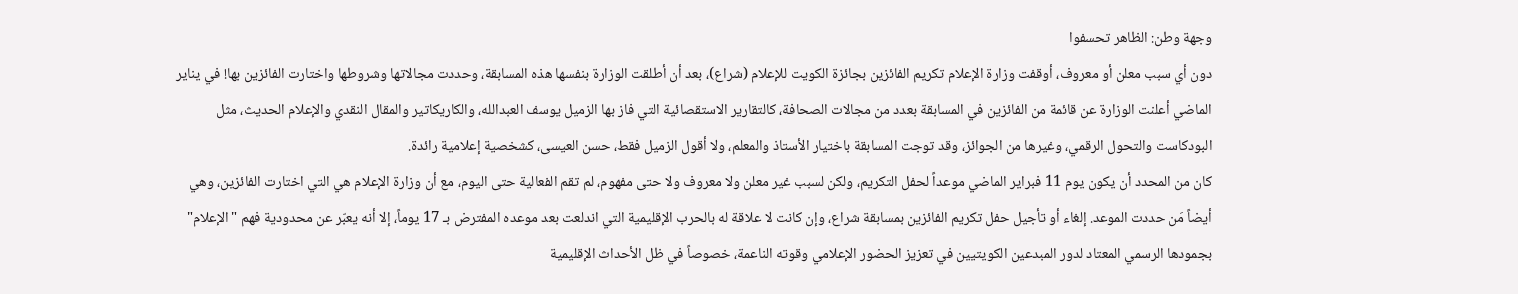وجهة وطن: الظاهر تحسفوا
دون أي سبب معلن أو معروف، أوقفت وزارة الإعلام تكريم الفائزين بجائزة الكويت للإعلام (شراع)، بعد أن أطلقت الوزارة بنفسها هذه المسابقة، وحددت مجالاتها وشروطها واختارت الفائزين بها! في يناير الماضي أعلنت الوزارة عن قائمة من الفائزين في المسابقة بعدد من مجالات الصحافة، كالتقارير الاستقصائية التي فاز بها الزميل يوسف العبدالله، والكاريكاتير والمقال النقدي والإعلام الحديث، مثل البودكاست والتحول الرقمي، وغيرها من الجوائز، وقد توجت المسابقة باختيار الأستاذ والمعلم، ولا أقول الزميل فقط، حسن العيسى، كشخصية إعلامية رائدة.
كان من المحدد أن يكون يوم 11 فبراير الماضي موعداً لحفل التكريم، ولكن لسبب غير معلن ولا معروف ولا حتى مفهوم، لم تقم الفعالية حتى اليوم، مع أن وزارة الإعلام هي التي اختارت الفائزين، وهي أيضاً مَن حددت الموعد. إلغاء أو تأجيل حفل تكريم الفائزين بمسابقة شراع، وإن كانت لا علاقة له بالحرب الإقليمية التي اندلعت بعد موعده المفترض بـ 17 يوماً، إلا أنه يعبّر عن محدودية فهم "الإعلام" بجمودها الرسمي المعتاد لدور المبدعين الكويتيين في تعزيز الحضور الإعلامي وقوته الناعمة، خصوصاً في ظل الأحداث الإقليمية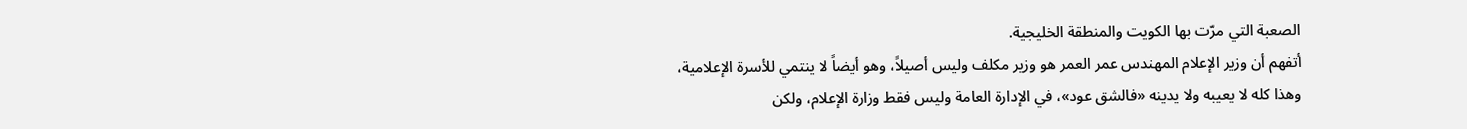الصعبة التي مرّت بها الكويت والمنطقة الخليجية.
أتفهم أن وزير الإعلام المهندس عمر العمر هو وزير مكلف وليس أصيلاً، وهو أيضاً لا ينتمي للأسرة الإعلامية، وهذا كله لا يعيبه ولا يدينه «فالشق عود»، في الإدارة العامة وليس فقط وزارة الإعلام، ولكن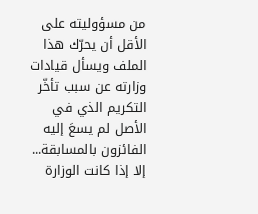من مسؤوليته على الأقل أن يحرّك هذا الملف ويسأل قيادات وزارته عن سبب تأخّر التكريم الذي في الأصل لم يسعَ إليه الفائزون بالمسابقة... إلا إذا كانت الوزارة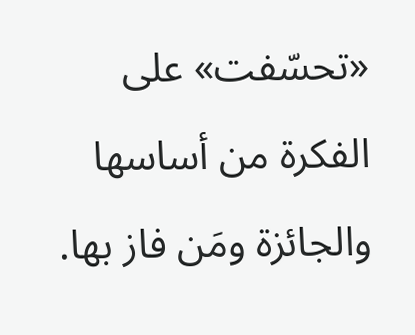«تحسّفت» على الفكرة من أساسها والجائزة ومَن فاز بها.